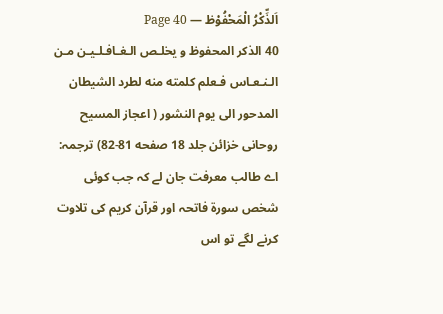اَلذِّکْرُ الْمَحْفُوْظ — Page 40
40 الذكر المحفوظ و يخلـص الـغـافـلـيـن مـن الـنـعـاس فـعلم كلمته منه لطرد الشيطان المدحور الى يوم النشور ( اعجاز المسیح روحانی خزائن جلد 18 صفحه 81-82) ترجمہ: اے طالب معرفت جان لے کہ جب کوئی شخص سورۃ فاتحہ اور قرآن کریم کی تلاوت کرنے لگے تو اس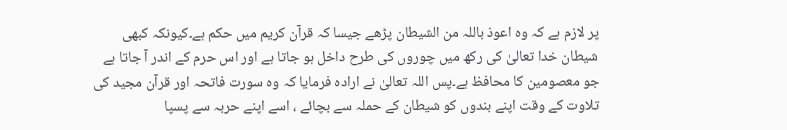پر لازم ہے کہ وہ اعوذ باللہ من الشیطان پڑھے جیسا کہ قرآن کریم میں حکم ہے۔کیونکہ کبھی شیطان خدا تعالیٰ کی رکھ میں چوروں کی طرح داخل ہو جاتا ہے اور اس حرم کے اندر آ جاتا ہے جو معصومین کا محافظ ہے۔پس اللہ تعالیٰ نے ارادہ فرمایا کہ وہ سورت فاتحہ اور قرآن مجید کی تلاوت کے وقت اپنے بندوں کو شیطان کے حملہ سے بچائے ، اسے اپنے حربہ سے پسپا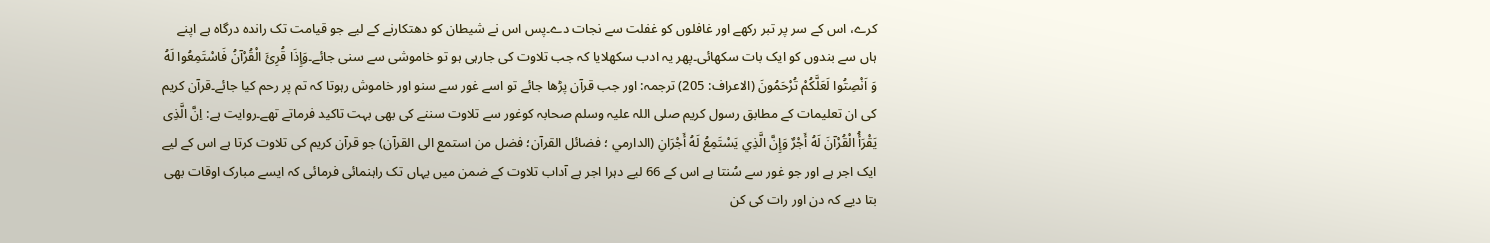کرے، اس کے سر پر تبر رکھے اور غافلوں کو غفلت سے نجات دے۔پس اس نے شیطان کو دھتکارنے کے لیے جو قیامت تک راندہ درگاہ ہے اپنے ہاں سے بندوں کو ایک بات سکھائی۔پھر یہ ادب سکھلایا کہ جب تلاوت کی جارہی ہو تو خاموشی سے سنی جائے۔وَإِذَا قُرِئَ الْقُرْآنُ فَاسْتَمِعُوا لَهُ وَ اَنْصِتُوا لَعَلَّكُمْ تُرْحَمُونَ (الاعراف: 205) ترجمہ: اور جب قرآن پڑھا جائے تو اسے غور سے سنو اور خاموش رہوتا کہ تم پر رحم کیا جائے۔قرآن کریم کی ان تعلیمات کے مطابق رسول کریم صلی اللہ علیہ وسلم صحابہ کوغور سے تلاوت سننے کی بھی بہت تاکید فرماتے تھے۔روایت ہے: اِنَّ الَّذِى يَقْرَأُ الْقُرْآنَ لَهُ أَجْرٌ وَإِنَّ الَّذِي يَسْتَمِعُ لَهُ أَجْرَانِ (الدارمي ؛ فضائل القرآن؛ فضل من استمع الى القرآن) جو قرآن کریم کی تلاوت کرتا ہے اس کے لیے ایک اجر ہے اور جو غور سے سُنتا ہے اس کے 66 لیے دہرا اجر ہے آداب تلاوت کے ضمن میں یہاں تک راہنمائی فرمائی کہ ایسے مبارک اوقات بھی بتا دیے کہ دن اور رات کی کن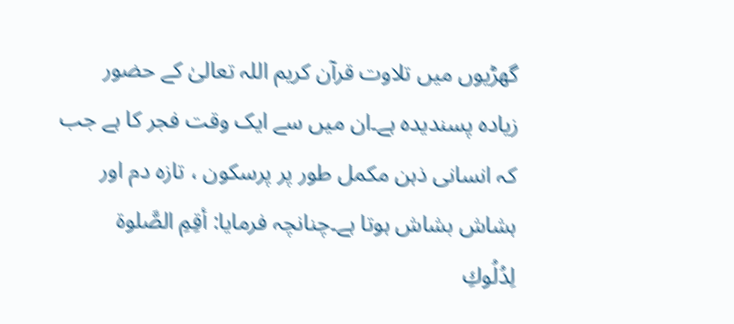گھڑیوں میں تلاوت قرآن کریم اللہ تعالیٰ کے حضور زیادہ پسندیدہ ہے۔ان میں سے ایک وقت فجر کا ہے جب کہ انسانی ذہن مکمل طور پر پرسکون ، تازہ دم اور ہشاش بشاش ہوتا ہے۔چنانچہ فرمایا: أقِمِ الصَّلوة لِدُلُوكِ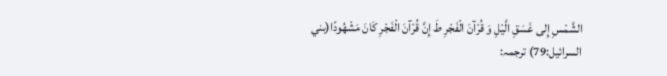الشَّمْسِ إِلى غَسَقِ الَّيْلِ وَ قُرْآنَ الْفَجْرِ طَ إِنَّ قُرْآنَ الْفَجْرِ كَانَ مَشْهُودًا(بني السرائيل:79) ترجمہ: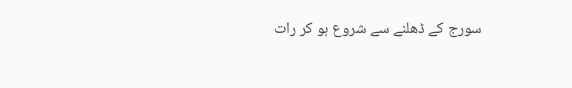سورج کے ڈھلنے سے شروع ہو کر رات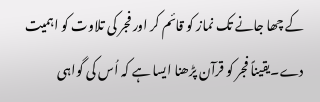کے چھا جانے تک نماز کو قائم کر اور فجر کی تلاوت کو اہمیت دے۔یقیناً فجر کو قرآن پڑھنا ایسا ہے کہ اُس کی گواہی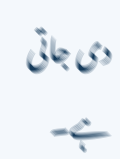دی جاتی ہے۔